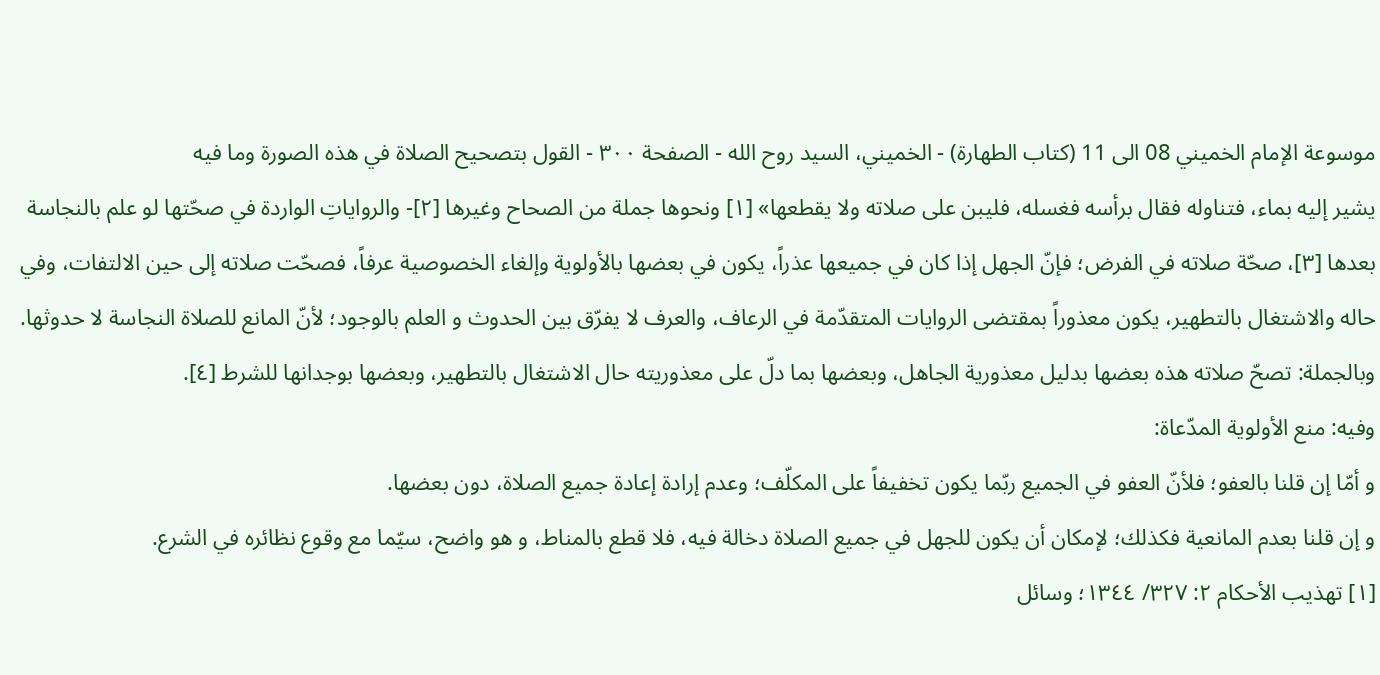موسوعة الإمام الخميني 08 الى 11 (كتاب الطهارة) - الخميني، السيد روح الله - الصفحة ٣٠٠ - القول بتصحيح الصلاة في هذه الصورة وما فيه
يشير إليه بماء، فتناوله فقال برأسه فغسله، فليبن على صلاته ولا يقطعها» [١] ونحوها جملة من الصحاح وغيرها [٢]- والرواياتِ الواردة في صحّتها لو علم بالنجاسة بعدها [٣]، صحّة صلاته في الفرض؛ فإنّ الجهل إذا كان في جميعها عذراً، يكون في بعضها بالأولوية وإلغاء الخصوصية عرفاً، فصحّت صلاته إلى حين الالتفات، وفي حاله والاشتغال بالتطهير، يكون معذوراً بمقتضى الروايات المتقدّمة في الرعاف، والعرف لا يفرّق بين الحدوث و العلم بالوجود؛ لأنّ المانع للصلاة النجاسة لا حدوثها.
وبالجملة: تصحّ صلاته هذه بعضها بدليل معذورية الجاهل، وبعضها بما دلّ على معذوريته حال الاشتغال بالتطهير، وبعضها بوجدانها للشرط [٤].
وفيه: منع الأولوية المدّعاة:
و أمّا إن قلنا بالعفو؛ فلأنّ العفو في الجميع ربّما يكون تخفيفاً على المكلّف؛ وعدم إرادة إعادة جميع الصلاة، دون بعضها.
و إن قلنا بعدم المانعية فكذلك؛ لإمكان أن يكون للجهل في جميع الصلاة دخالة فيه، فلا قطع بالمناط، و هو واضح، سيّما مع وقوع نظائره في الشرع.
[١] تهذيب الأحكام ٢: ٣٢٧/ ١٣٤٤؛ وسائل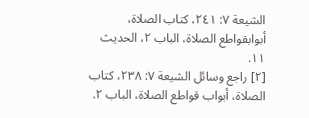الشيعة ٧: ٢٤١، كتاب الصلاة، أبوابقواطع الصلاة، الباب ٢، الحديث ١١.
[٢] راجع وسائل الشيعة ٧: ٢٣٨، كتاب الصلاة، أبواب قواطع الصلاة، الباب ٢.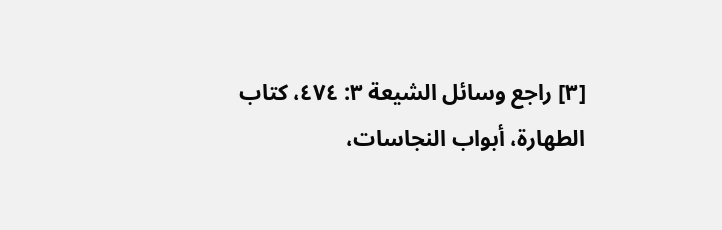[٣] راجع وسائل الشيعة ٣: ٤٧٤، كتاب الطهارة، أبواب النجاسات،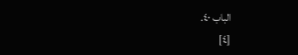الباب ٤٠.
[٤]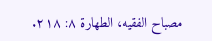مصباح الفقيه، الطهارة ٨: ٢١٨.